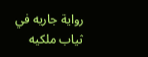رواية جاريه في ثياب ملكيه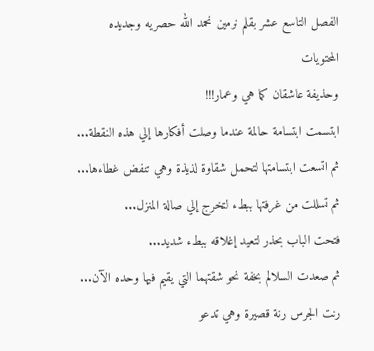الفصل التاسع عشر بقلم نرمين نحمد الله حصريه وجديده
المحتويات
وحذيفة عاشقان كما هي وعمار!!!
ابتسمت ابتسامة حالمة عندما وصلت أفكارها إلي هذه النقطة...
ثم اتسعت ابتسامتها لتحمل شقاوة لذيذة وهي تنفض غطاءها...
ثم تسللت من غرفتها ببطء لتخرج إلي صالة المنزل...
فتحت الباب بحذر لتعيد إغلاقه ببطء شديد...
ثم صعدت السلالم بخفة نحو شقتهما التي يقيم فيها وحده الآن...
رنت الجرس رنة قصيرة وهي تدعو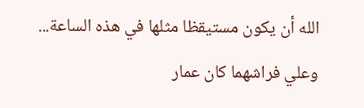الله أن يكون مستيقظا مثلها في هذه الساعة...
وعلي فراشهما كان عمار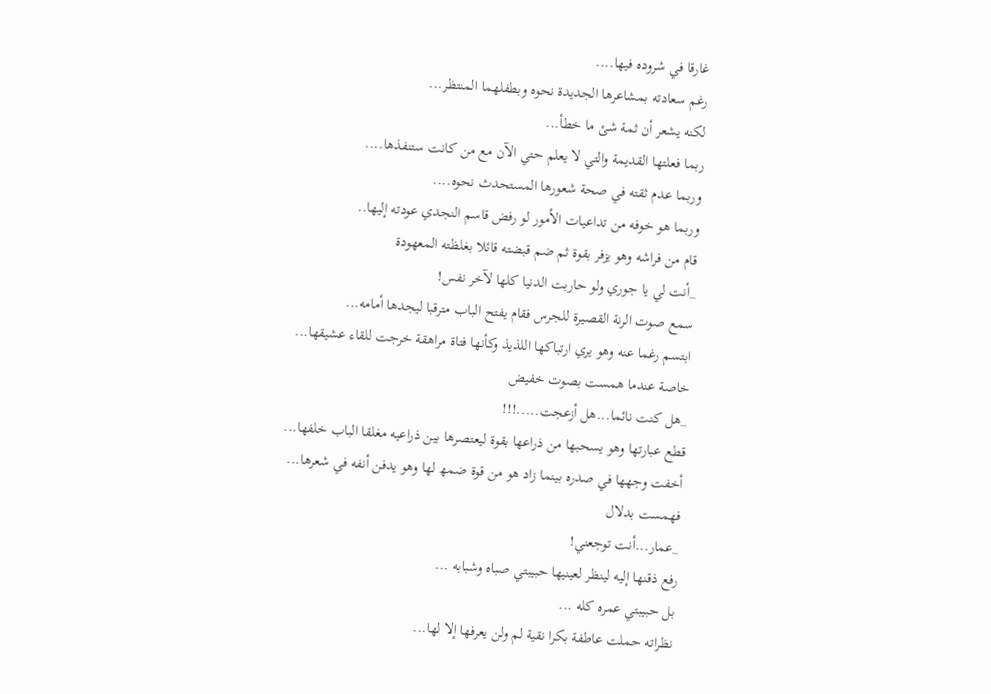غارقا في شروده فيها....
رغم سعادته بمشاعرها الجديدة نحوه وبطفلهما المنتظر...
لكنه يشعر أن ثمة شئ ما خطأ...
ربما فعلتها القديمة والتي لا يعلم حتي الآن مع من كانت ستنفذها....
وربما عدم ثقته في صحة شعورها المستحدث نحوه....
وربما هو خوفه من تداعيات الأمور لو رفض قاسم النجدي عودته إليها..
قام من فراشه وهو يزفر بقوة ثم ضم قبضته قائلا بغلظته المعهودة
_أنت لي يا جوري ولو حاربت الدنيا كلها لآخر نفس!
سمع صوت الرنة القصيرة للجرس فقام يفتح الباب مترقبا ليجدها أمامه...
ابتسم رغما عنه وهو يري ارتباكها اللذيذ وكأنها فتاة مراهقة خرجت للقاء عشيقها...
خاصة عندما همست بصوت خفيض
_هل كنت نائما...هل أزعجت.....!!!
قطع عبارتها وهو يسحبها من ذراعها بقوة ليعتصرها بين ذراعيه مغلقا الباب خلفها...
أخفت وجهها في صدره بينما زاد هو من قوة ضمھ لها وهو يدفن أنفه في شعرها...
فهمست بدلال
_عمار...أنت توجعني!
رفع ذقنها إليه لينظر لعينيها حبيبتي صباه وشبابه ...
بل حبيبتي عمره كله ...
نظراته حملت عاطفة بكرا نقية لم ولن يعرفها إلا لها...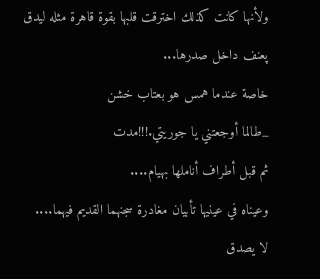ولأنها كانت كذلك اخترقت قلبها بقوة قاهرة مثله ليدق پعنف داخل صدرها...
خاصة عندما همس هو بعتاب خشن
_طالما أوجعتني يا جوريتي.!!!مدت
ثم قبل أطراف أناملها بهيام....
وعيناه في عينيها تأبيان مغادرة سجنهما القديم فيهما....
لا يصدق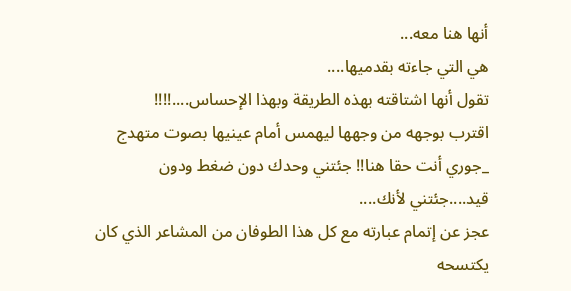أنها هنا معه...
هي التي جاءته بقدميها....
تقول أنها اشتاقته بهذه الطريقة وبهذا الإحساس....!!!!
اقترب بوجهه من وجهها ليهمس أمام عينيها بصوت متهدج
_جوري أنت حقا هنا!! جئتني وحدك دون ضغط ودون قيد....جئتني لأنك....
عجز عن إتمام عبارته مع كل هذا الطوفان من المشاعر الذي كان يكتسحه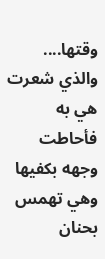وقتها....
والذي شعرت هي به فأحاطت وجهه بكفيها وهي تهمس بحنان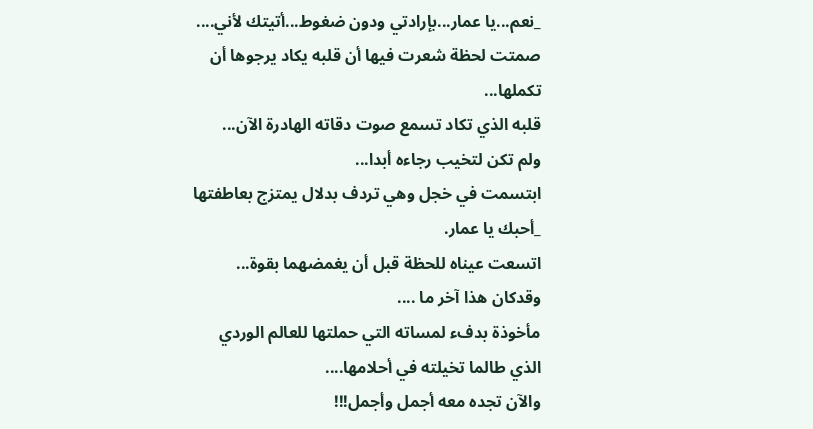_نعم...يا عمار...بإرادتي ودون ضغوط...أتيتك لأني....
صمتت لحظة شعرت فيها أن قلبه يكاد يرجوها أن تكملها...
قلبه الذي تكاد تسمع صوت دقاته الهادرة الآن...
ولم تكن لتخيب رجاءه أبدا...
ابتسمت في خجل وهي تردف بدلال يمتزج بعاطفتها
_أحبك يا عمار.
اتسعت عيناه للحظة قبل أن يغمضهما بقوة...
وقدكان هذا آخر ما ....
مأخوذة بدفء لمساته التي حملتها للعالم الوردي الذي طالما تخيلته في أحلامها....
والآن تجده معه أجمل وأجمل!!!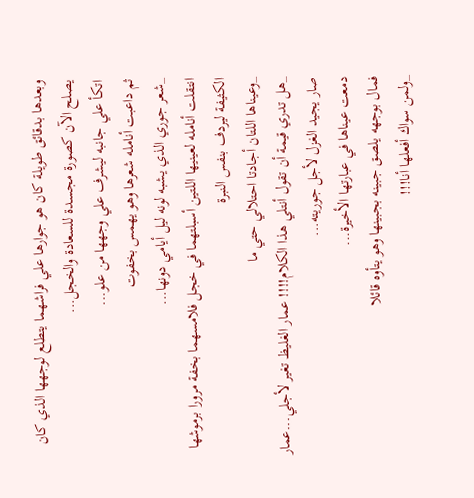وبعدها بدقائق طويلة كان هو جوارها علي فراشهما يتطلع لوجهها الذي كان يصلح الآن كصورة مجسدة للسعادة والخجل...
اتكأ علي جانبه ليشرف علي وجهها من علو...
ثم داعبت أنامله شعرها وهو يهمس بخفوت
_شعر جوري الذي يشبه لونه ليل أيامي دونها...
انتقلت أنامله لعينيها اللتين أسبلتهما في خجل فلامسهما بخفة مرورا برموشها الكثيفة ليردف بنفس النبرة
_وعيناها اللتان أجادتا احتلالي حتي ما
_هل تدري قيمة أن تقول أنتلي هذا الكلام!!!! عمار الغليظ تغير لأجلي...عمار صار يجيد الغزل لأجل جوريته...
دمعت عيناها في عبارتها الأخيرة...
فمال بوجهه يلصق جبينه بجبينها وهو يتأوه قائلا
_ولمن سواك أفعلها أنا!!!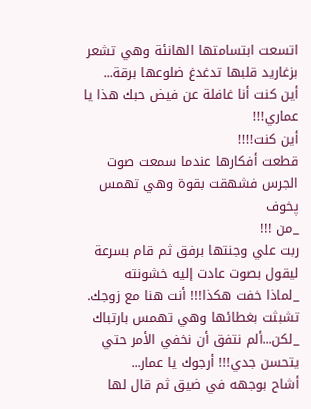اتسعت ابتسامتها الهانئة وهي تشعر بزغاريد قلبها تدغدغ ضلوعها برقة...
أين كنت أنا غافلة عن فيض حبك هذا يا عماري!!!
أين كنت!!!!
قطعت أفكارها عندما سمعت صوت الجرس فشهقت بقوة وهي تهمس پخوف
_من !!!
ربت علي وجنتها برفق ثم قام بسرعة ليقول بصوت عادت إليه خشونته
_لماذا خفت هكذا!!! أنت هنا مع زوجك.
تشبثت بغطائها وهي تهمس بارتباك
_لكن...ألم نتفق أن نخفي الأمر حتي يتحسن جدي!!! أرجوك يا عمار...
أشاح بوجهه في ضيق ثم قال لها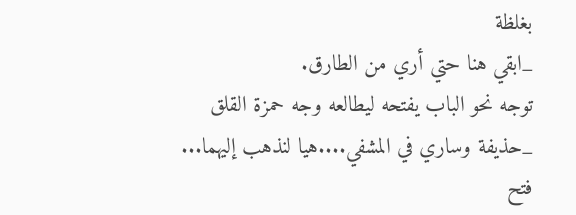بغلظة
_ابقي هنا حتي أري من الطارق.
توجه نحو الباب يفتحه ليطالعه وجه حمزة القلق
_حذيفة وساري في المشفي....هيا لنذهب إليهما...
فتح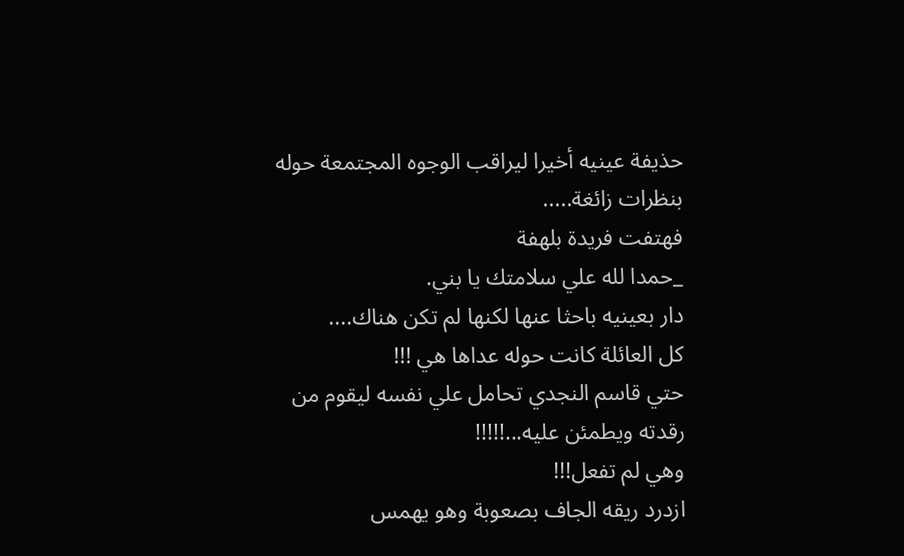حذيفة عينيه أخيرا ليراقب الوجوه المجتمعة حوله بنظرات زائغة.....
فهتفت فريدة بلهفة
_حمدا لله علي سلامتك يا بني.
دار بعينيه باحثا عنها لكنها لم تكن هناك....
كل العائلة كانت حوله عداها هي !!!
حتي قاسم النجدي تحامل علي نفسه ليقوم من رقدته ويطمئن عليه...!!!!!
وهي لم تفعل!!!
ازدرد ريقه الجاف بصعوبة وهو يهمس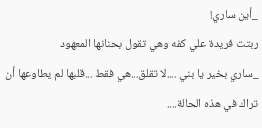_أين ساري!
ربتت فريدة علي كفه وهي تقول بحنانها المعهود
_ساري بخير يا بني ....لا تقلق...هي فقط ...قلبها لم يطاوعها أن تراك في هذه الحالة....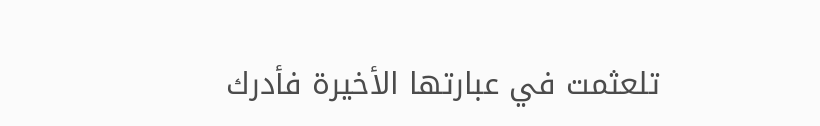تلعثمت في عبارتها الأخيرة فأدرك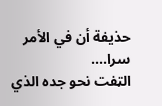حذيفة أن في الأمر سرا....
الټفت نحو جده الذي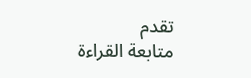تقدم
متابعة القراءة